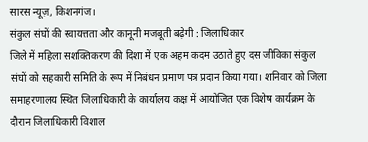सारस न्यूज़, किशनगंज।
संकुल संघों की स्वायत्तता और कानूनी मजबूती बढ़ेगी : जिलाधिकार
जिले में महिला सशक्तिकरण की दिशा में एक अहम कदम उठाते हुए दस जीविका संकुल संघों को सहकारी समिति के रूप में निबंधन प्रमाण पत्र प्रदान किया गया। शनिवार को जिला समाहरणालय स्थित जिलाधिकारी के कार्यालय कक्ष में आयोजित एक विशेष कार्यक्रम के दौरान जिलाधिकारी विशाल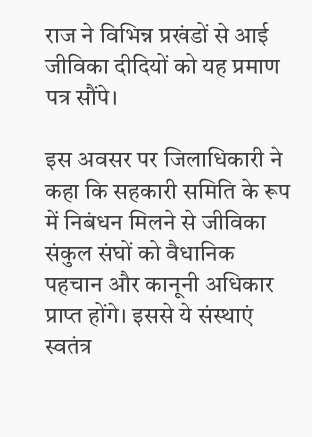राज ने विभिन्न प्रखंडों से आई जीविका दीदियों को यह प्रमाण पत्र सौंपे।

इस अवसर पर जिलाधिकारी ने कहा कि सहकारी समिति के रूप में निबंधन मिलने से जीविका संकुल संघों को वैधानिक पहचान और कानूनी अधिकार प्राप्त होंगे। इससे ये संस्थाएं स्वतंत्र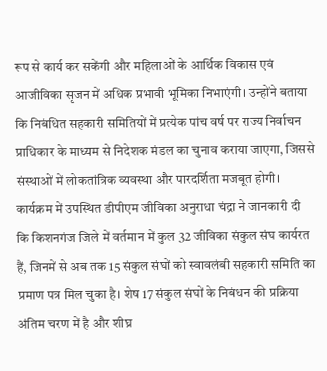रूप से कार्य कर सकेंगी और महिलाओं के आर्थिक विकास एवं आजीविका सृजन में अधिक प्रभावी भूमिका निभाएंगी। उन्होंने बताया कि निबंधित सहकारी समितियों में प्रत्येक पांच वर्ष पर राज्य निर्वाचन प्राधिकार के माध्यम से निदेशक मंडल का चुनाव कराया जाएगा, जिससे संस्थाओं में लोकतांत्रिक व्यवस्था और पारदर्शिता मजबूत होगी।
कार्यक्रम में उपस्थित डीपीएम जीविका अनुराधा चंद्रा ने जानकारी दी कि किशनगंज जिले में वर्तमान में कुल 32 जीविका संकुल संघ कार्यरत हैं, जिनमें से अब तक 15 संकुल संघों को स्वावलंबी सहकारी समिति का प्रमाण पत्र मिल चुका है। शेष 17 संकुल संघों के निबंधन की प्रक्रिया अंतिम चरण में है और शीघ्र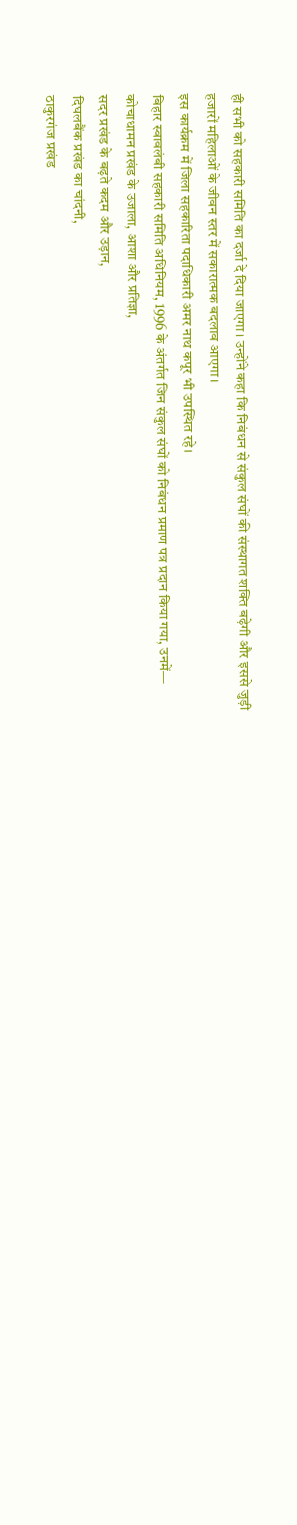ही सभी को सहकारी समिति का दर्जा दे दिया जाएगा। उन्होंने कहा कि निबंधन से संकुल संघों की संस्थागत शक्ति बढ़ेगी और इससे जुड़ी हजारों महिलाओं के जीवन स्तर में सकारात्मक बदलाव आएगा।
इस कार्यक्रम में जिला सहकारिता पदाधिकारी अमर नाथ कपूर भी उपस्थित रहे।
बिहार स्वावलंबी सहकारी समिति अधिनियम, 1996 के अंतर्गत जिन संकुल संघों को निबंधन प्रमाण पत्र प्रदान किया गया, उनमें—
कोचाधामन प्रखंड के उजाला, आशा और प्रतिज्ञा,
सदर प्रखंड के बढ़ते कदम और उड़ान,
दिघलबैंक प्रखंड का चांदनी,
ठाकुरगंज प्रखंड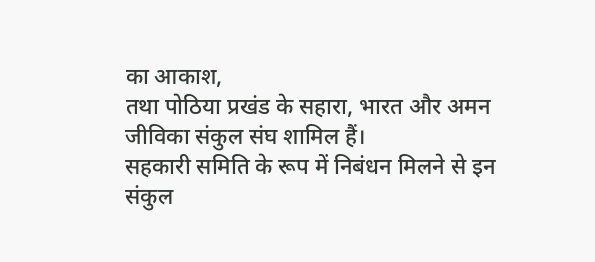का आकाश,
तथा पोठिया प्रखंड के सहारा, भारत और अमन जीविका संकुल संघ शामिल हैं।
सहकारी समिति के रूप में निबंधन मिलने से इन संकुल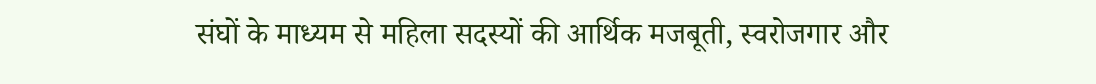संघों के माध्यम से महिला सदस्यों की आर्थिक मजबूती, स्वरोजगार और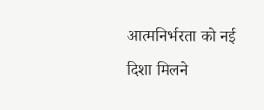आत्मनिर्भरता को नई दिशा मिलने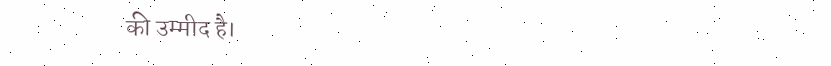की उम्मीद है।